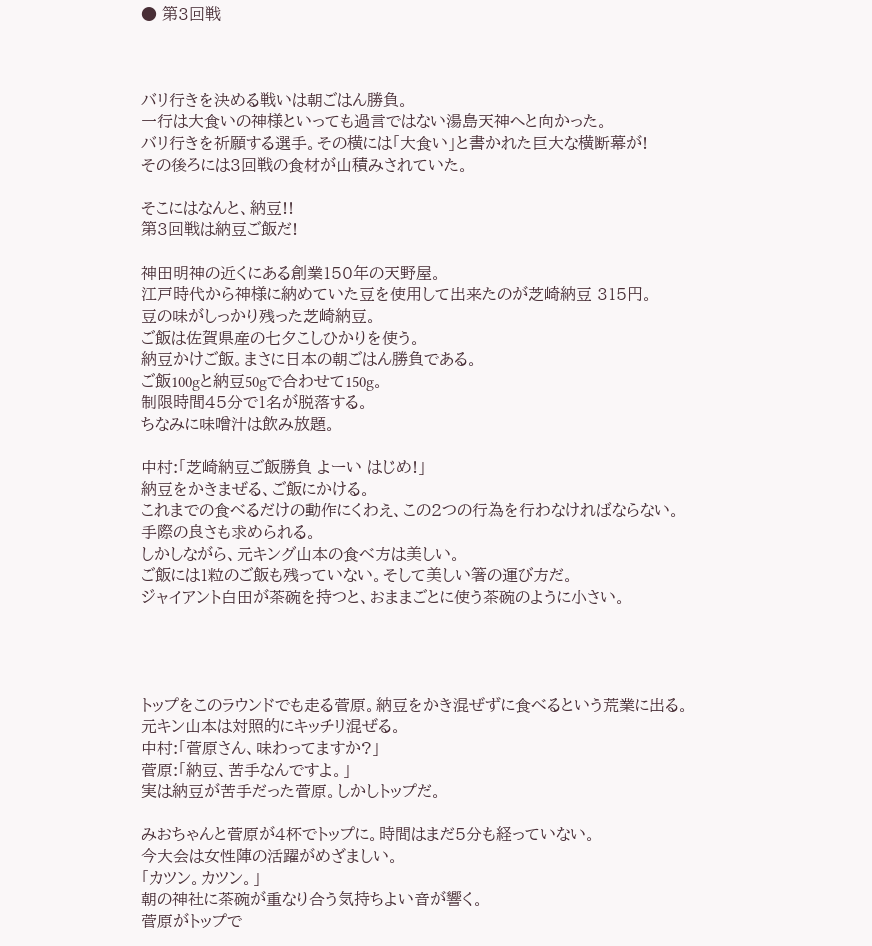● 第3回戦



バリ行きを決める戦いは朝ごはん勝負。
一行は大食いの神様といっても過言ではない湯島天神へと向かった。
バリ行きを祈願する選手。その横には「大食い」と書かれた巨大な横断幕が!
その後ろには3回戦の食材が山積みされていた。

そこにはなんと、納豆!!
第3回戦は納豆ご飯だ!

神田明神の近くにある創業150年の天野屋。
江戸時代から神様に納めていた豆を使用して出来たのが芝崎納豆 315円。
豆の味がしっかり残った芝崎納豆。
ご飯は佐賀県産の七夕こしひかりを使う。
納豆かけご飯。まさに日本の朝ごはん勝負である。
ご飯100gと納豆50gで合わせて150g。
制限時間45分で1名が脱落する。
ちなみに味噌汁は飲み放題。

中村:「芝崎納豆ご飯勝負 よーい はじめ!」
納豆をかきまぜる、ご飯にかける。
これまでの食べるだけの動作にくわえ、この2つの行為を行わなければならない。
手際の良さも求められる。
しかしながら、元キング山本の食べ方は美しい。
ご飯には1粒のご飯も残っていない。そして美しい箸の運び方だ。
ジャイアント白田が茶碗を持つと、おままごとに使う茶碗のように小さい。




トップをこのラウンドでも走る菅原。納豆をかき混ぜずに食べるという荒業に出る。
元キン山本は対照的にキッチリ混ぜる。
中村:「菅原さん、味わってますか?」
菅原:「納豆、苦手なんですよ。」
実は納豆が苦手だった菅原。しかしトップだ。

みおちゃんと菅原が4杯でトップに。時間はまだ5分も経っていない。
今大会は女性陣の活躍がめざましい。
「カツン。カツン。」
朝の神社に茶碗が重なり合う気持ちよい音が響く。
菅原がトップで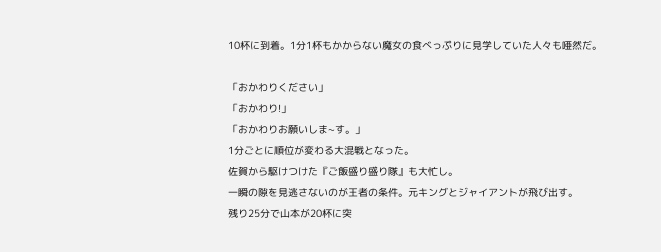10杯に到着。1分1杯もかからない魔女の食べっぷりに見学していた人々も唖然だ。

「おかわりください」
「おかわり!」
「おかわりお願いしま~す。」
1分ごとに順位が変わる大混戦となった。
佐賀から駆けつけた『ご飯盛り盛り隊』も大忙し。
一瞬の隙を見逃さないのが王者の条件。元キングとジャイアントが飛び出す。
残り25分で山本が20杯に突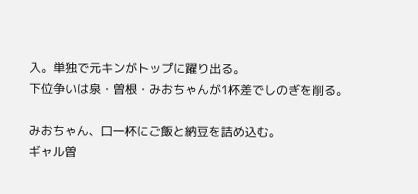入。単独で元キンがトップに躍り出る。
下位争いは泉・曽根・みおちゃんが1杯差でしのぎを削る。

みおちゃん、口一杯にご飯と納豆を詰め込む。
ギャル曽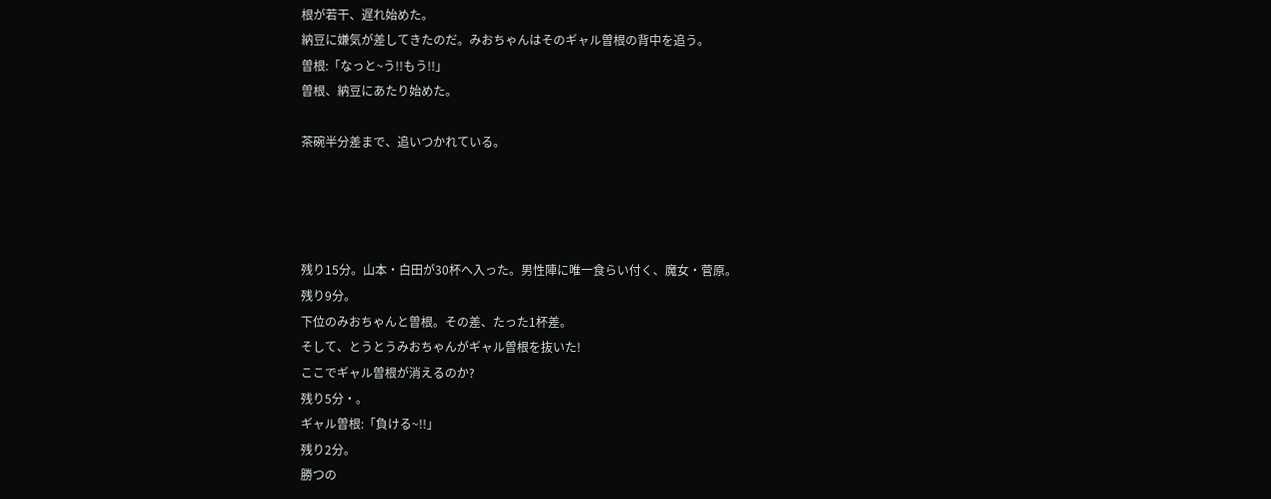根が若干、遅れ始めた。
納豆に嫌気が差してきたのだ。みおちゃんはそのギャル曽根の背中を追う。
曽根:「なっと~う!!もう!!」
曽根、納豆にあたり始めた。

茶碗半分差まで、追いつかれている。




残り15分。山本・白田が30杯へ入った。男性陣に唯一食らい付く、魔女・菅原。
残り9分。
下位のみおちゃんと曽根。その差、たった1杯差。
そして、とうとうみおちゃんがギャル曽根を抜いた!
ここでギャル曽根が消えるのか?
残り5分・。
ギャル曽根:「負ける~!!」
残り2分。
勝つの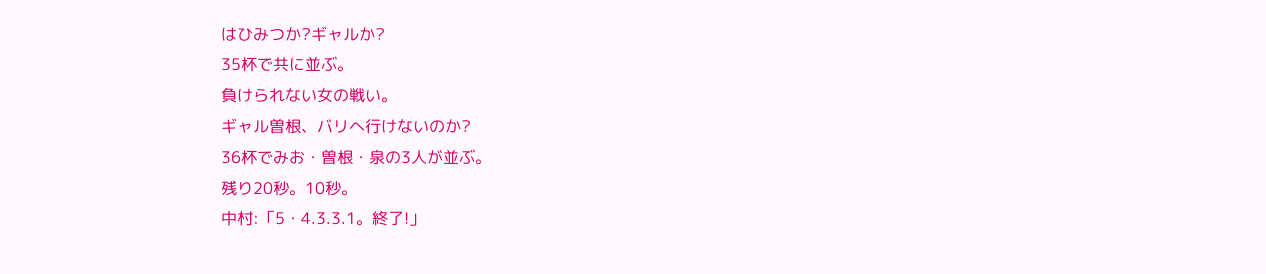はひみつか?ギャルか?
35杯で共に並ぶ。
負けられない女の戦い。
ギャル曽根、バリへ行けないのか?
36杯でみお・曽根・泉の3人が並ぶ。
残り20秒。10秒。
中村:「5・4.3.3.1。終了!」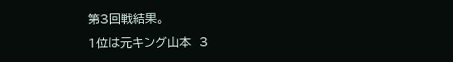第3回戦結果。
1位は元キング山本  3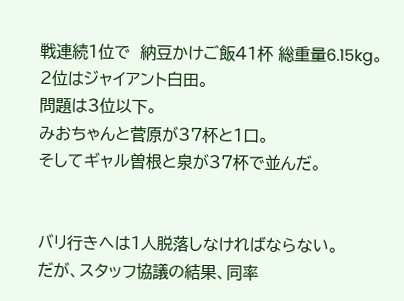戦連続1位で  納豆かけご飯41杯 総重量6.15kg。
2位はジャイアント白田。
問題は3位以下。
みおちゃんと菅原が37杯と1口。
そしてギャル曽根と泉が37杯で並んだ。


バリ行きへは1人脱落しなければならない。
だが、スタッフ協議の結果、同率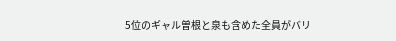5位のギャル曽根と泉も含めた全員がバリ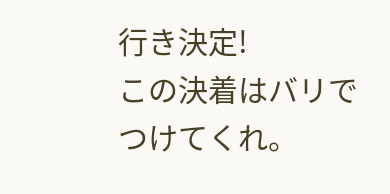行き決定!
この決着はバリでつけてくれ。